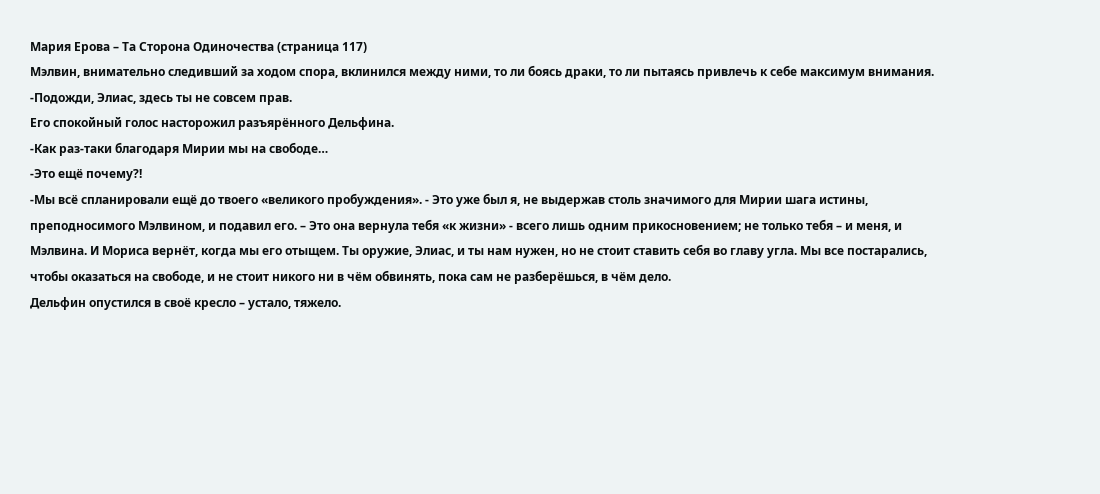Мария Ерова – Та Сторона Одиночества (страница 117)
Мэлвин, внимательно следивший за ходом спора, вклинился между ними, то ли боясь драки, то ли пытаясь привлечь к себе максимум внимания.
-Подожди, Элиас, здесь ты не совсем прав.
Его спокойный голос насторожил разъярённого Дельфина.
-Как раз-таки благодаря Мирии мы на свободе…
-Это ещё почему?!
-Мы всё спланировали ещё до твоего «великого пробуждения». - Это уже был я, не выдержав столь значимого для Мирии шага истины, преподносимого Мэлвином, и подавил его. – Это она вернула тебя «к жизни» - всего лишь одним прикосновением; не только тебя – и меня, и Мэлвина. И Мориса вернёт, когда мы его отыщем. Ты оружие, Элиас, и ты нам нужен, но не стоит ставить себя во главу угла. Мы все постарались, чтобы оказаться на свободе, и не стоит никого ни в чём обвинять, пока сам не разберёшься, в чём дело.
Дельфин опустился в своё кресло – устало, тяжело.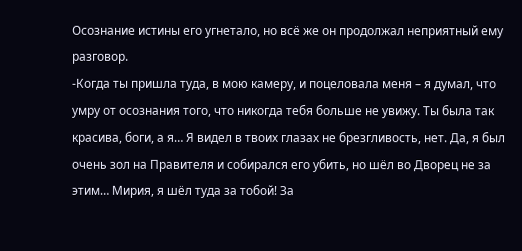Осознание истины его угнетало, но всё же он продолжал неприятный ему разговор.
-Когда ты пришла туда, в мою камеру, и поцеловала меня – я думал, что умру от осознания того, что никогда тебя больше не увижу. Ты была так красива, боги, а я… Я видел в твоих глазах не брезгливость, нет. Да, я был очень зол на Правителя и собирался его убить, но шёл во Дворец не за этим… Мирия, я шёл туда за тобой! За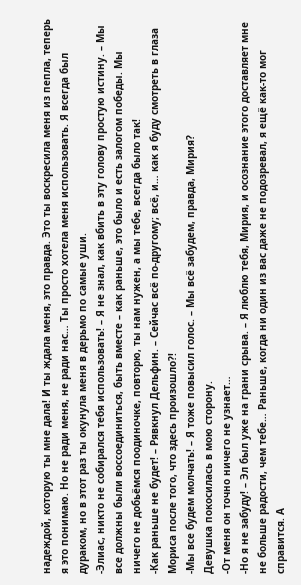надеждой, которую ты мне дала! И ты ждала меня, это правда. Это ты воскресила меня из пепла, теперь я это понимаю. Но не ради меня, не ради нас… Ты просто хотела меня использовать. Я всегда был дураком, но в этот раз ты окунула меня в дерьмо по самые уши.
-Элиас, никто не собирался тебя использовать! – Я не знал, как вбить в эту голову простую истину. – Мы все должны были воссоединиться, быть вместе – как раньше, это было и есть залогом победы. Мы ничего не добьёмся поодиночке, повторю, ты нам нужен, а мы тебе, всегда было так!
-Как раньше не будет! – Рявкнул Дельфин. – Сейчас всё по-другому; всё, и… как я буду смотреть в глаза Мориса после того, что здесь произошло?!
-Мы все будем молчать! – Я тоже повысил голос. – Мы всё забудем, правда, Мирия?
Девушка покосилась в мою сторону.
-От меня он точно ничего не узнает…
-Но я не забуду! – Эл был уже на грани срыва. – Я люблю тебя, Мирия, и осознание этого доставляет мне не больше радости, чем тебе… Раньше, когда ни один из вас даже не подозревал, я ещё как-то мог справится. А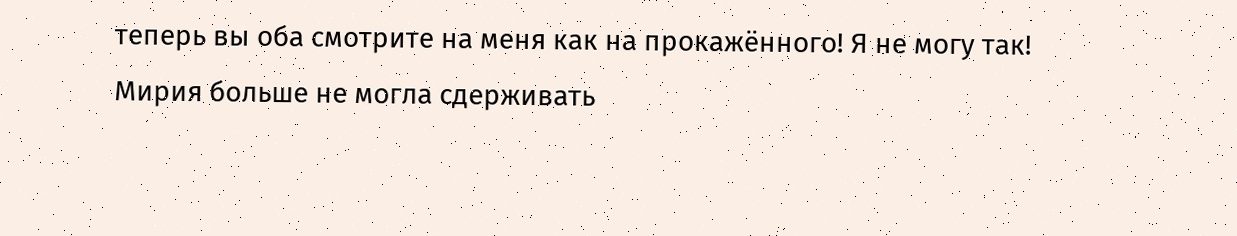теперь вы оба смотрите на меня как на прокажённого! Я не могу так!
Мирия больше не могла сдерживать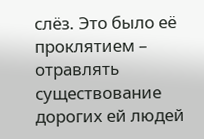слёз. Это было её проклятием – отравлять существование дорогих ей людей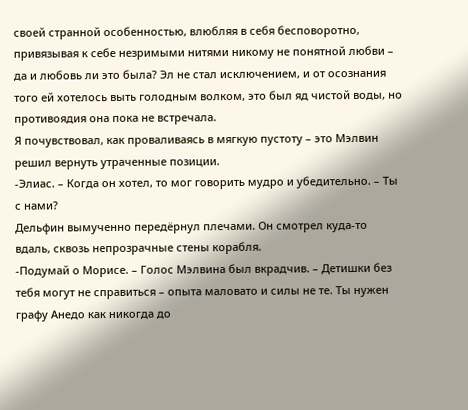своей странной особенностью, влюбляя в себя бесповоротно, привязывая к себе незримыми нитями никому не понятной любви – да и любовь ли это была? Эл не стал исключением, и от осознания того ей хотелось выть голодным волком, это был яд чистой воды, но противоядия она пока не встречала.
Я почувствовал, как проваливаясь в мягкую пустоту – это Мэлвин решил вернуть утраченные позиции.
-Элиас. – Когда он хотел, то мог говорить мудро и убедительно. – Ты с нами?
Дельфин вымученно передёрнул плечами. Он смотрел куда-то вдаль, сквозь непрозрачные стены корабля.
-Подумай о Морисе. – Голос Мэлвина был вкрадчив. – Детишки без тебя могут не справиться – опыта маловато и силы не те. Ты нужен графу Анедо как никогда до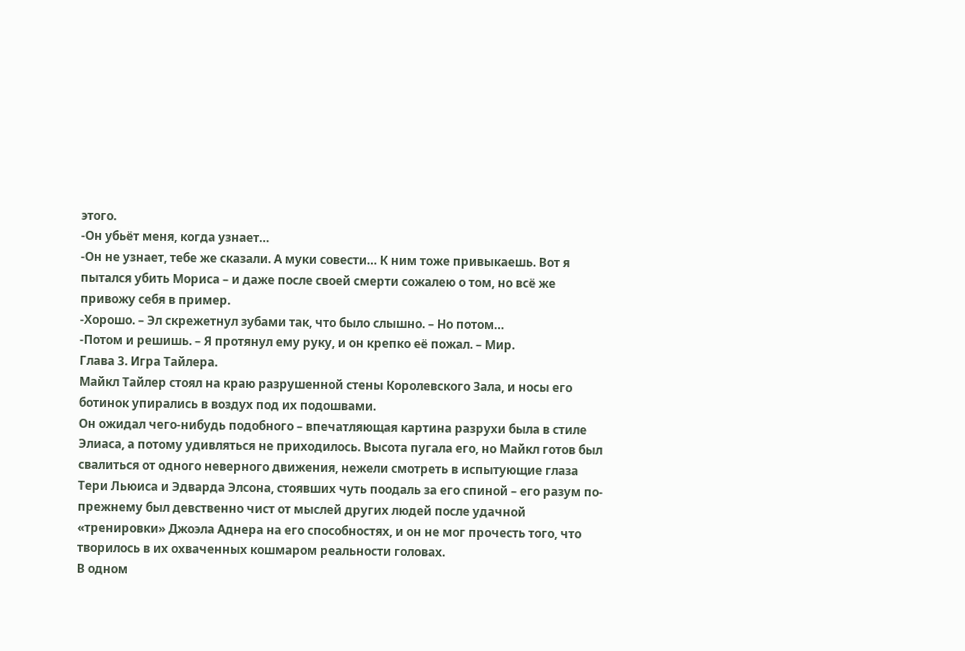этого.
-Он убьёт меня, когда узнает…
-Он не узнает, тебе же сказали. А муки совести… К ним тоже привыкаешь. Вот я пытался убить Мориса – и даже после своей смерти сожалею о том, но всё же привожу себя в пример.
-Хорошо. – Эл скрежетнул зубами так, что было слышно. – Но потом…
-Потом и решишь. – Я протянул ему руку, и он крепко её пожал. – Мир.
Глава 3. Игра Тайлера.
Майкл Тайлер стоял на краю разрушенной стены Королевского Зала, и носы его ботинок упирались в воздух под их подошвами.
Он ожидал чего-нибудь подобного – впечатляющая картина разрухи была в стиле Элиаса, а потому удивляться не приходилось. Высота пугала его, но Майкл готов был свалиться от одного неверного движения, нежели смотреть в испытующие глаза Тери Льюиса и Эдварда Элсона, стоявших чуть поодаль за его спиной – его разум по-прежнему был девственно чист от мыслей других людей после удачной «тренировки» Джоэла Аднера на его способностях, и он не мог прочесть того, что творилось в их охваченных кошмаром реальности головах.
В одном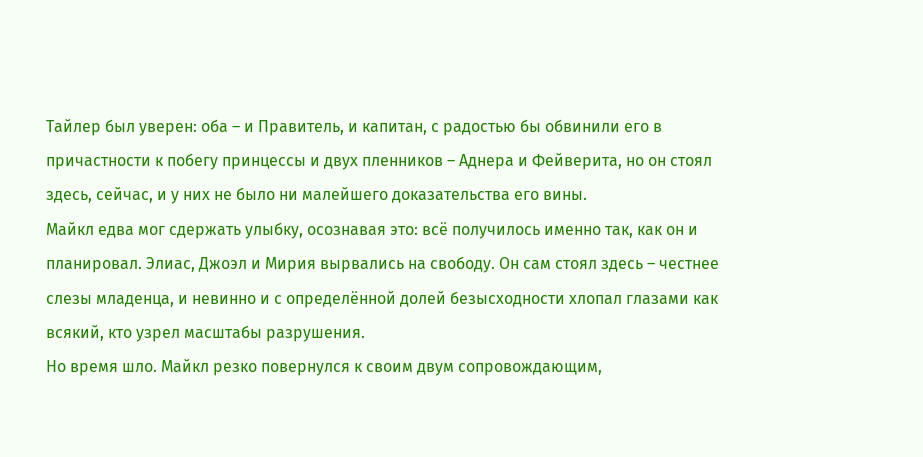Тайлер был уверен: оба – и Правитель, и капитан, с радостью бы обвинили его в причастности к побегу принцессы и двух пленников – Аднера и Фейверита, но он стоял здесь, сейчас, и у них не было ни малейшего доказательства его вины.
Майкл едва мог сдержать улыбку, осознавая это: всё получилось именно так, как он и планировал. Элиас, Джоэл и Мирия вырвались на свободу. Он сам стоял здесь – честнее слезы младенца, и невинно и с определённой долей безысходности хлопал глазами как всякий, кто узрел масштабы разрушения.
Но время шло. Майкл резко повернулся к своим двум сопровождающим,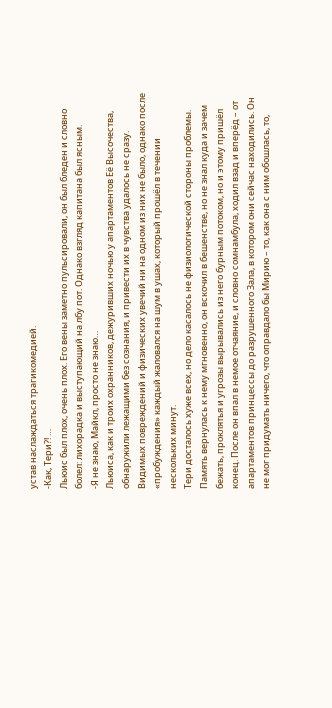устав наслаждаться трагикомедией.
-Как, Тери?! …
Льюис был плох, очень плох. Его вены заметно пульсировали, он был бледен и словно болел: лихорадка и выступающий на лбу пот. Однако взгляд капитана был ясным.
-Я не знаю, Майкл, просто не знаю…
Льюиса, как и троих охранников, дежуривших ночью у апартаментов Её Высочества, обнаружили лежащими без сознания, и привести их в чувства удалось не сразу. Видимых повреждений и физических увечий ни на одном из них не было, однако после «пробуждения» каждый жаловался на шум в ушах, который прошёл в течении нескольких минут.
Тери досталось хуже всех, но дело касалось не физиологической стороны проблемы. Память вернулась к нему мгновенно, он вскочил в бешенстве, но не знал куда и зачем бежать, проклятья и угрозы вырывались из него бурным потоком, но и этому пришёл конец. После он впал в немое отчаяние, и словно сомнамбула, ходил взад и вперёд – от апартаментов принцессы до разрушенного Зала, в котором они сейчас находились. Он не мог придумать ничего, что оправдало бы Мирию – то, как она с ним обошлась, то,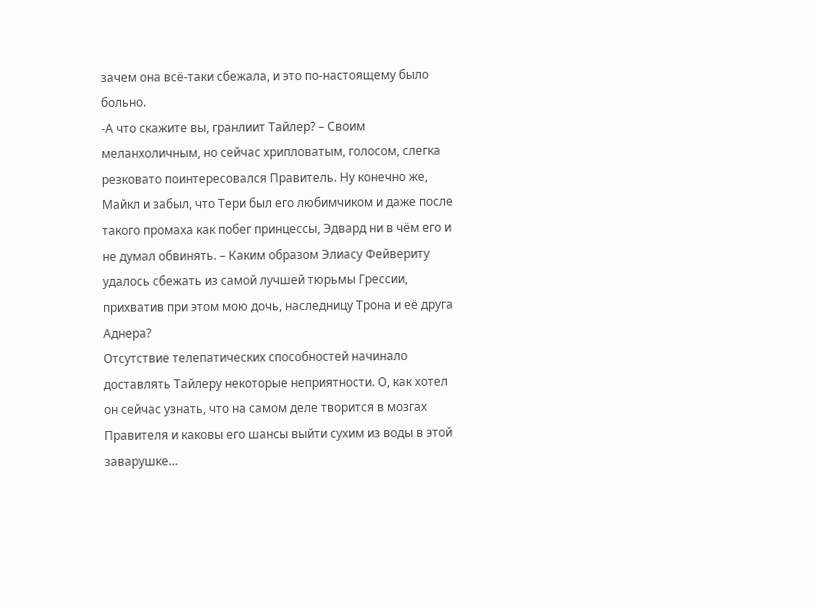зачем она всё-таки сбежала, и это по-настоящему было больно.
-А что скажите вы, гранлиит Тайлер? – Своим меланхоличным, но сейчас хрипловатым, голосом, слегка резковато поинтересовался Правитель. Ну конечно же, Майкл и забыл, что Тери был его любимчиком и даже после такого промаха как побег принцессы, Эдвард ни в чём его и не думал обвинять. – Каким образом Элиасу Фейвериту удалось сбежать из самой лучшей тюрьмы Грессии, прихватив при этом мою дочь, наследницу Трона и её друга Аднера?
Отсутствие телепатических способностей начинало доставлять Тайлеру некоторые неприятности. О, как хотел он сейчас узнать, что на самом деле творится в мозгах Правителя и каковы его шансы выйти сухим из воды в этой заварушке…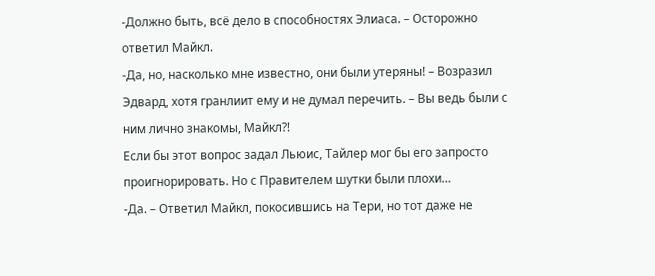-Должно быть, всё дело в способностях Элиаса. – Осторожно ответил Майкл.
-Да, но, насколько мне известно, они были утеряны! – Возразил Эдвард, хотя гранлиит ему и не думал перечить. – Вы ведь были с ним лично знакомы, Майкл?!
Если бы этот вопрос задал Льюис, Тайлер мог бы его запросто проигнорировать. Но с Правителем шутки были плохи…
-Да. – Ответил Майкл, покосившись на Тери, но тот даже не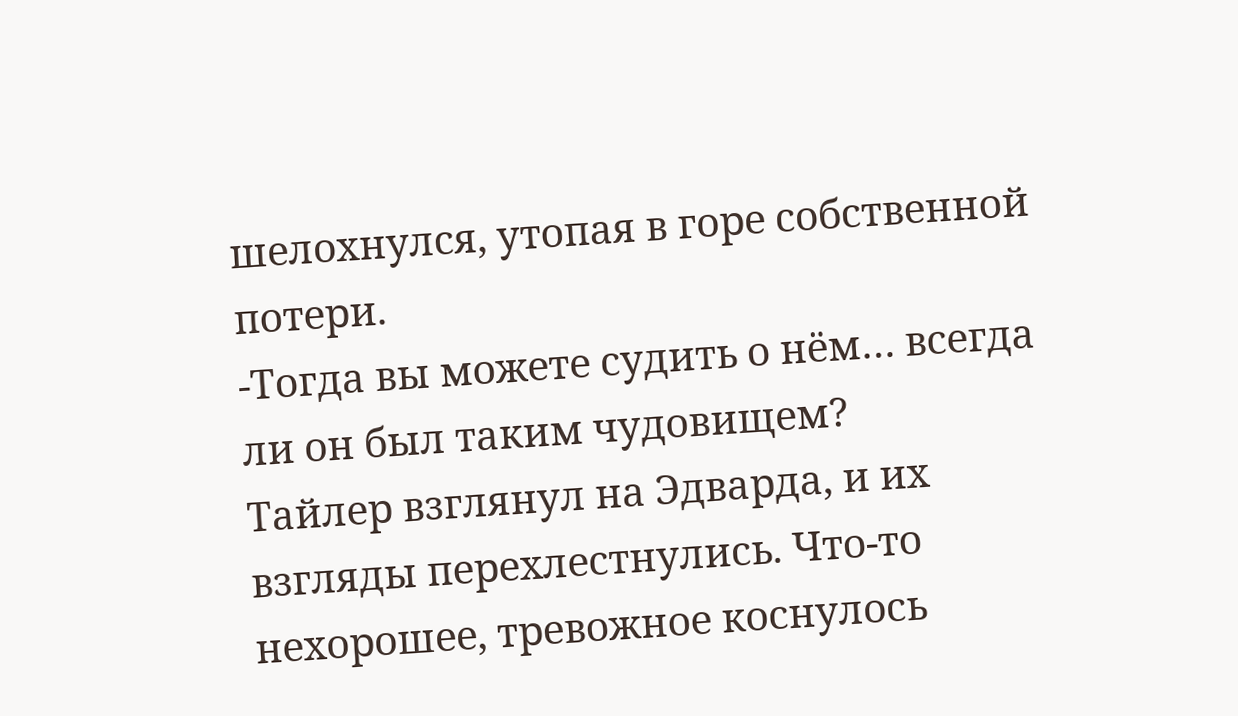шелохнулся, утопая в горе собственной потери.
-Тогда вы можете судить о нём… всегда ли он был таким чудовищем?
Тайлер взглянул на Эдварда, и их взгляды перехлестнулись. Что-то нехорошее, тревожное коснулось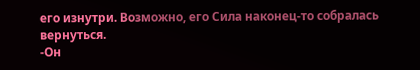его изнутри. Возможно, его Сила наконец-то собралась вернуться.
-Он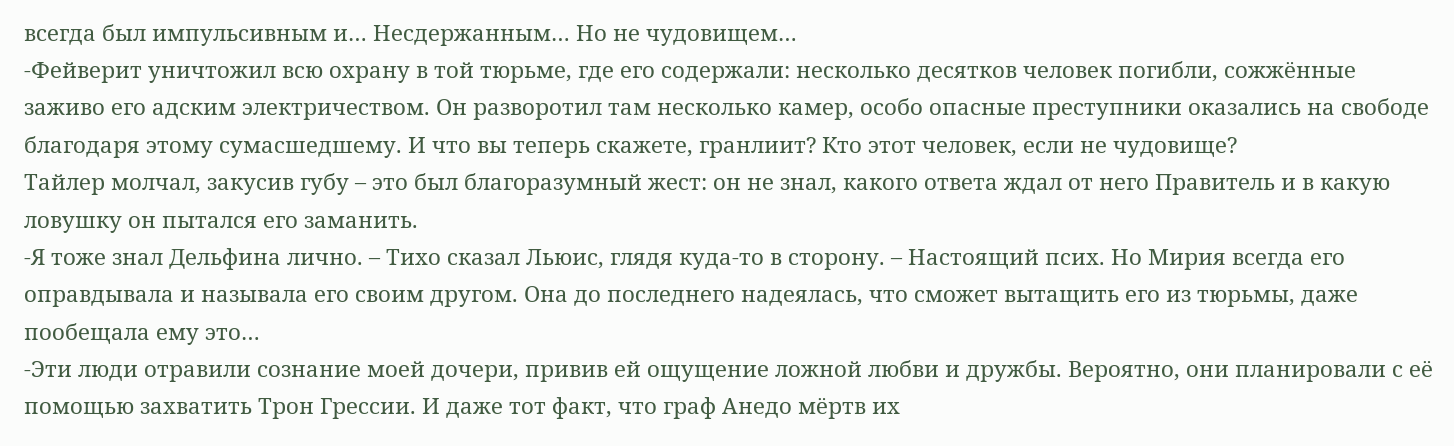всегда был импульсивным и… Несдержанным… Но не чудовищем…
-Фейверит уничтожил всю охрану в той тюрьме, где его содержали: несколько десятков человек погибли, сожжённые заживо его адским электричеством. Он разворотил там несколько камер, особо опасные преступники оказались на свободе благодаря этому сумасшедшему. И что вы теперь скажете, гранлиит? Кто этот человек, если не чудовище?
Тайлер молчал, закусив губу – это был благоразумный жест: он не знал, какого ответа ждал от него Правитель и в какую ловушку он пытался его заманить.
-Я тоже знал Дельфина лично. – Тихо сказал Льюис, глядя куда-то в сторону. – Настоящий псих. Но Мирия всегда его оправдывала и называла его своим другом. Она до последнего надеялась, что сможет вытащить его из тюрьмы, даже пообещала ему это…
-Эти люди отравили сознание моей дочери, привив ей ощущение ложной любви и дружбы. Вероятно, они планировали с её помощью захватить Трон Грессии. И даже тот факт, что граф Анедо мёртв их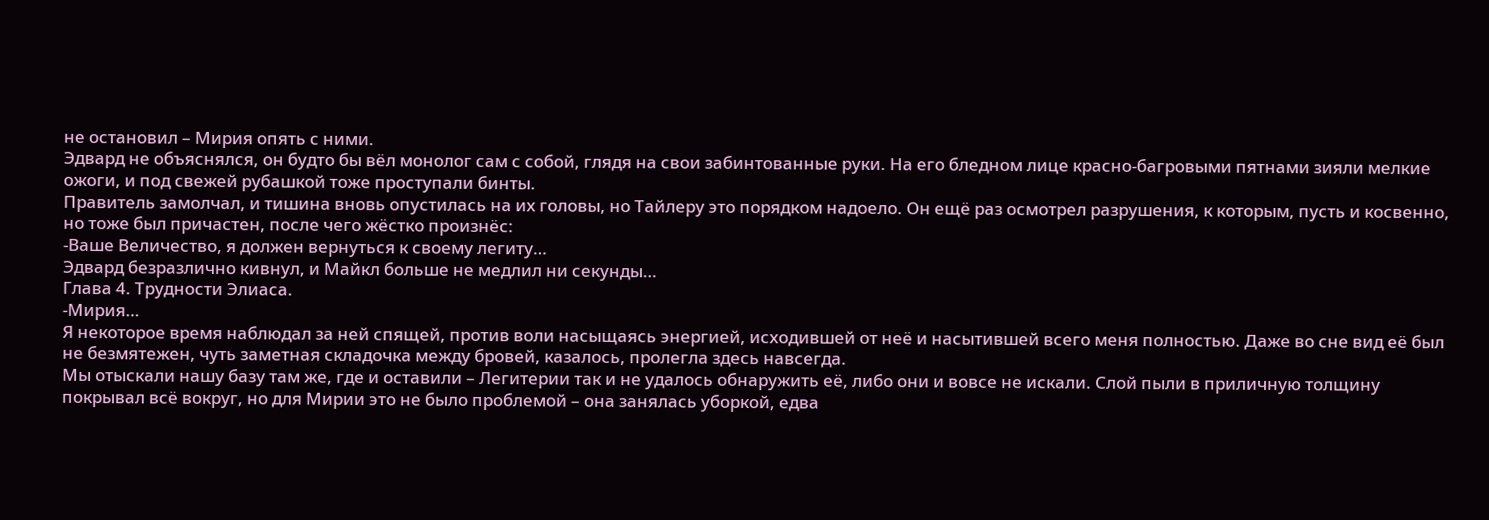не остановил – Мирия опять с ними.
Эдвард не объяснялся, он будто бы вёл монолог сам с собой, глядя на свои забинтованные руки. На его бледном лице красно-багровыми пятнами зияли мелкие ожоги, и под свежей рубашкой тоже проступали бинты.
Правитель замолчал, и тишина вновь опустилась на их головы, но Тайлеру это порядком надоело. Он ещё раз осмотрел разрушения, к которым, пусть и косвенно, но тоже был причастен, после чего жёстко произнёс:
-Ваше Величество, я должен вернуться к своему легиту…
Эдвард безразлично кивнул, и Майкл больше не медлил ни секунды…
Глава 4. Трудности Элиаса.
-Мирия…
Я некоторое время наблюдал за ней спящей, против воли насыщаясь энергией, исходившей от неё и насытившей всего меня полностью. Даже во сне вид её был не безмятежен, чуть заметная складочка между бровей, казалось, пролегла здесь навсегда.
Мы отыскали нашу базу там же, где и оставили – Легитерии так и не удалось обнаружить её, либо они и вовсе не искали. Слой пыли в приличную толщину покрывал всё вокруг, но для Мирии это не было проблемой – она занялась уборкой, едва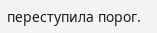переступила порог.